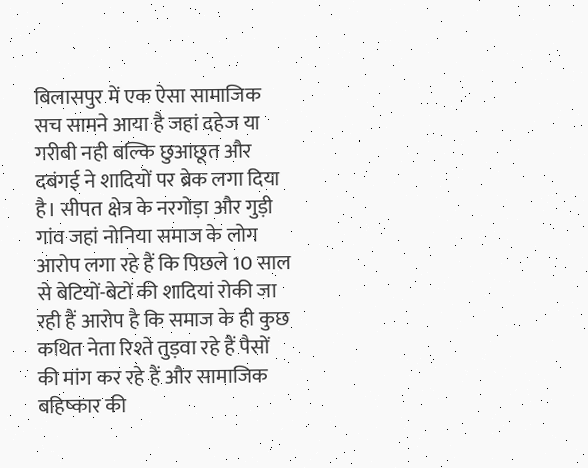बिलासपुर में एक ऐसा सामाजिक सच सामने आया है जहां दहेज या गरीबी नही बल्कि छुआछूत और दबंगई ने शादियों पर ब्रेक लगा दिया है। सीपत क्षेत्र के नरगोड़ा और गुड़ी गांव जहां नोनिया समाज के लोग आरोप लगा रहे हैं कि पिछले 10 साल से बेटियों-बेटों की शादियां रोकी जा रही हैं आरोप है कि समाज के ही कुछ कथित नेता रिश्ते तुड़वा रहे हैं पैसों की मांग कर रहे हैं और सामाजिक बहिष्कार की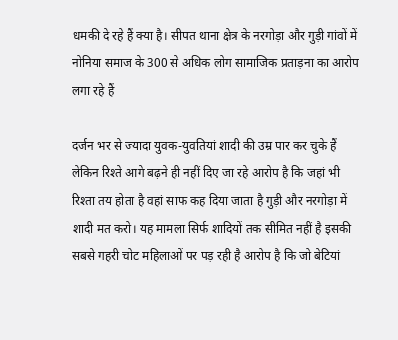धमकी दे रहे हैं क्या है। सीपत थाना क्षेत्र के नरगोड़ा और गुड़ी गांवों में नोनिया समाज के 300 से अधिक लोग सामाजिक प्रताड़ना का आरोप लगा रहे हैं

दर्जन भर से ज्यादा युवक-युवतियां शादी की उम्र पार कर चुके हैं लेकिन रिश्ते आगे बढ़ने ही नहीं दिए जा रहे आरोप है कि जहां भी रिश्ता तय होता है वहां साफ कह दिया जाता है गुड़ी और नरगोड़ा में शादी मत करो। यह मामला सिर्फ शादियों तक सीमित नहीं है इसकी सबसे गहरी चोट महिलाओं पर पड़ रही है आरोप है कि जो बेटियां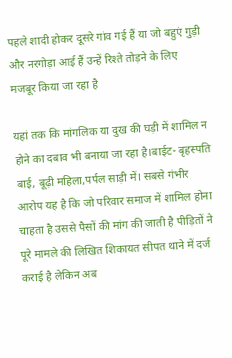पहले शादी होकर दूसरे गांव गई हैं या जो बहुएं गुड़ी और नरगोड़ा आई हैं उन्हें रिश्ते तोड़ने के लिए मजबूर किया जा रहा है

यहां तक कि मांगलिक या दुख की घड़ी में शामिल न होने का दबाव भी बनाया जा रहा है।बाईट- बृहस्पति बाई, बूढ़ी महिला,पर्पल साड़ी में। सबसे गंभीर आरोप यह है कि जो परिवार समाज में शामिल होना चाहता है उससे पैसों की मांग की जाती है पीड़ितों ने पूरे मामले की लिखित शिकायत सीपत थाने में दर्ज कराई है लेकिन अब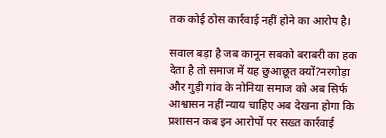तक कोई ठोस कार्रवाई नहीं होने का आरोप है।

सवाल बड़ा है जब कानून सबको बराबरी का हक देता है तो समाज में यह छुआछूत क्यों?नरगोड़ा और गुड़ी गांव के नोनिया समाज को अब सिर्फ आश्वासन नहीं न्याय चाहिए अब देखना होगा कि प्रशासन कब इन आरोपों पर सख्त कार्रवाई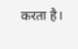करता है।